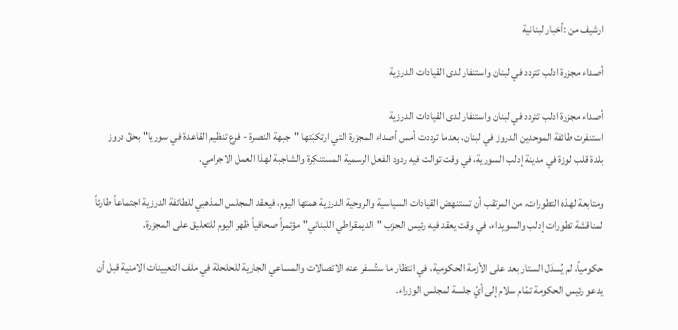ارشيف من :أخبار لبنانية

أصداء مجزرة ادلب تتردد في لبنان واستنفار لدى القيادات الدرزية

أصداء مجزرة ادلب تتردد في لبنان واستنفار لدى القيادات الدرزية
استنفرت طائفة الموحدين الدروز في لبنان، بعدما ترددت أمس أصداء المجزرة التي ارتكبَتها "جبهة النصرة - فرع تنظيم القاعدة في سوريا" بحقّ دروز بلدة قلب لوزة في مدينة إدلب السورية، في وقت توالت فيه ردود الفعل الرسمية المستنكِرة والشاجبة لهذا العمل الاجرامي.

ومتابعة لهذه التطورات، من المرتقب أن تستنهض القيادات السياسية والروحية الدرزية همتها اليوم، فيعقد المجلس المذهبي للطائفة الدرزية اجتماعاً طارئاً لمناقشة تطورات إدلب والسويداء، في وقت يعقد فيه رئيس الحزب "الديمقراطي اللبناني" مؤتمراً صحافياً ظهر اليوم للتعليق على المجزرة.

حكومياً، لم يُسدَل الستار بعد على الأزمة الحكومية، في انتظار ما ستُسفر عنه الاتصالات والمساعي الجارية للحلحلة في ملف التعيينات الامنية قبل أن يدعو رئيس الحكومة تمّام سلام إلى أيّ جلسة لمجلس الوزراء.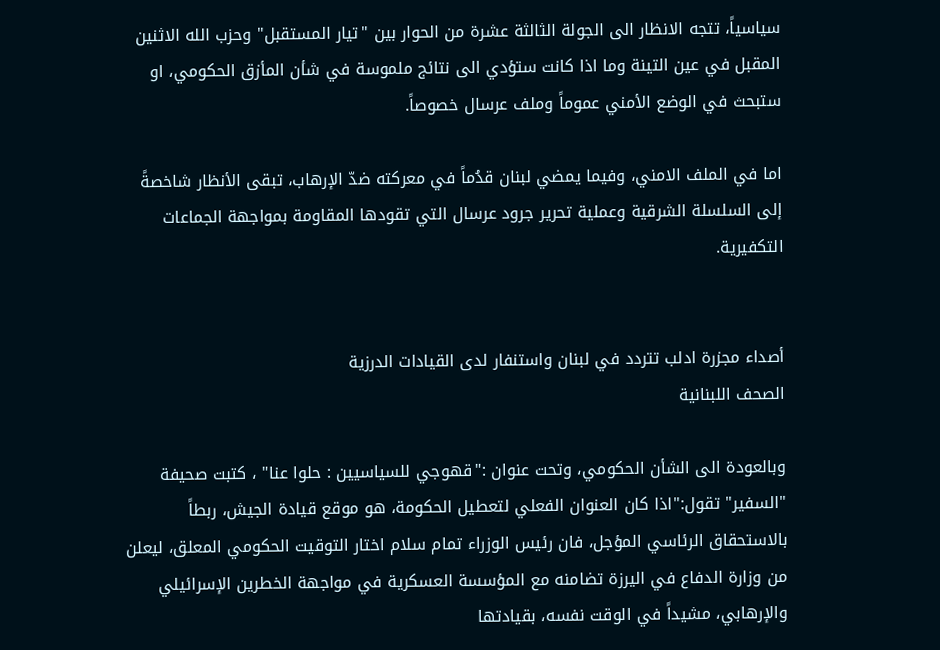سياسياً، تتجه الانظار الى الجولة الثالثة عشرة من الحوار بين "تيار المستقبل" وحزب الله الاثنين المقبل في عين التينة وما اذا كانت ستؤدي الى نتائج ملموسة في شأن المأزق الحكومي، او ستبحث في الوضع الأمني عموماً وملف عرسال خصوصاً.

اما في الملف الامني، وفيما يمضي لبنان قدُماً في معركته ضدّ الإرهاب، تبقى الأنظار شاخصةً إلى السلسلة الشرقية وعملية تحرير جرود عرسال التي تقودها المقاومة بمواجهة الجماعات التكفيرية.


أصداء مجزرة ادلب تتردد في لبنان واستنفار لدى القيادات الدرزية
الصحف اللبنانية

وبالعودة الى الشأن الحكومي، وتحت عنوان :"قهوجي للسياسيين : حلوا عنا" ، كتبت صحيفة "السفير" تقول:"اذا كان العنوان الفعلي لتعطيل الحكومة، هو موقع قيادة الجيش، ربطاً بالاستحقاق الرئاسي المؤجل، فان رئيس الوزراء تمام سلام اختار التوقيت الحكومي المعلق، ليعلن من وزارة الدفاع في اليرزة تضامنه مع المؤسسة العسكرية في مواجهة الخطرين الإسرائيلي والإرهابي، مشيداً في الوقت نفسه، بقيادتها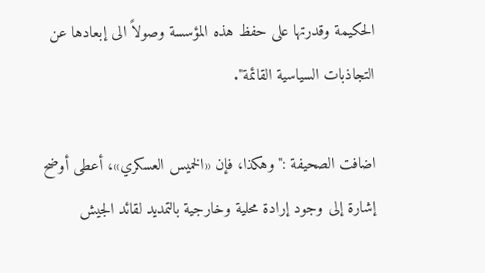الحكيمة وقدرتها على حفظ هذه المؤسسة وصولاً الى إبعادها عن التجاذبات السياسية القائمة".

اضافت الصحيفة :"وهكذا، فإن «الخميس العسكري»، أعطى أوضح إشارة إلى وجود إرادة محلية وخارجية بالتمديد لقائد الجيش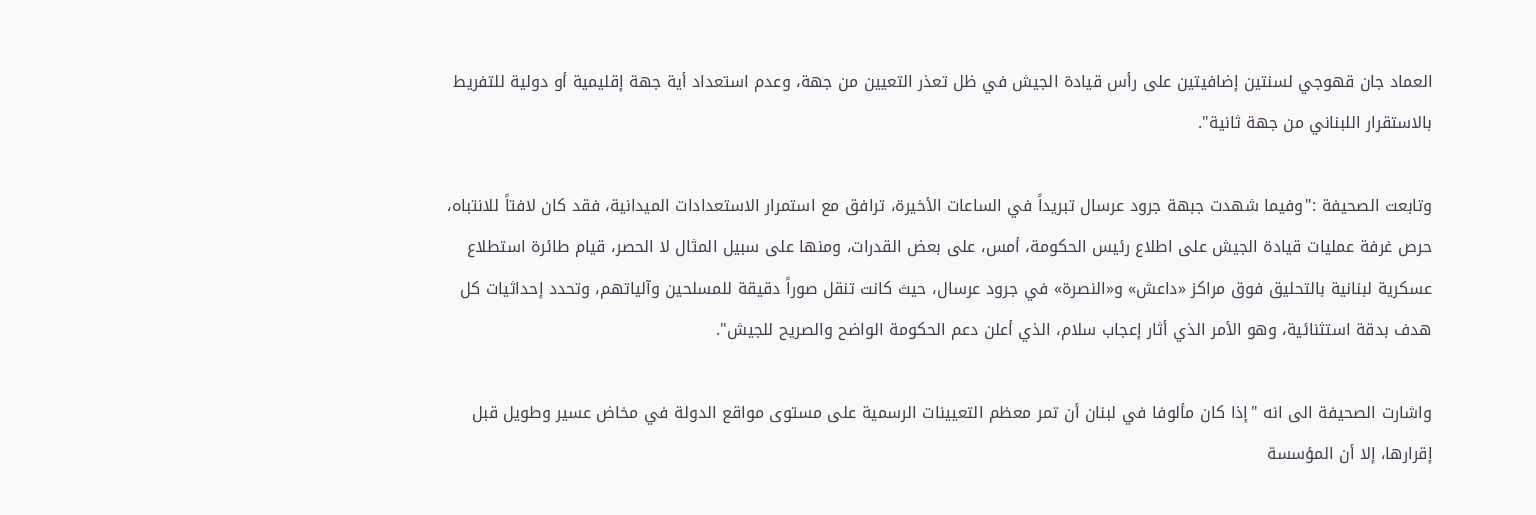العماد جان قهوجي لسنتين إضافيتين على رأس قيادة الجيش في ظل تعذر التعيين من جهة، وعدم استعداد أية جهة إقليمية أو دولية للتفريط بالاستقرار اللبناني من جهة ثانية".

وتابعت الصحيفة :"وفيما شهدت جبهة جرود عرسال تبريداً في الساعات الأخيرة، ترافق مع استمرار الاستعدادات الميدانية، فقد كان لافتاً للانتباه، حرص غرفة عمليات قيادة الجيش على اطلاع رئيس الحكومة، أمس، على بعض القدرات، ومنها على سبيل المثال لا الحصر، قيام طائرة استطلاع عسكرية لبنانية بالتحليق فوق مراكز «داعش» و«النصرة» في جرود عرسال، حيث كانت تنقل صوراً دقيقة للمسلحين وآلياتهم، وتحدد إحداثيات كل هدف بدقة استثنائية، وهو الأمر الذي أثار إعجاب سلام، الذي أعلن دعم الحكومة الواضح والصريح للجيش".

واشارت الصحيفة الى انه "إذا كان مألوفا في لبنان أن تمر معظم التعيينات الرسمية على مستوى مواقع الدولة في مخاض عسير وطويل قبل إقرارها، إلا أن المؤسسة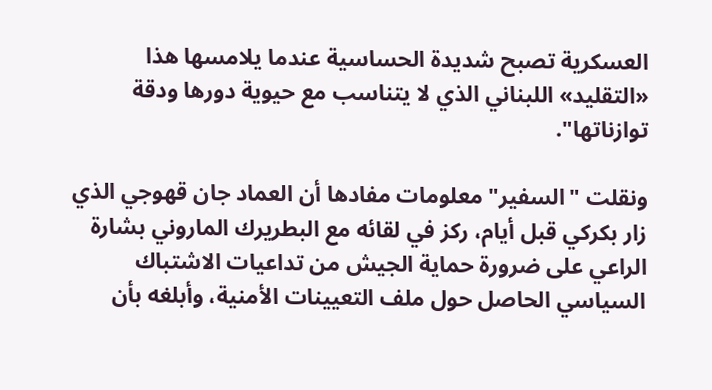العسكرية تصبح شديدة الحساسية عندما يلامسها هذا «التقليد» اللبناني الذي لا يتناسب مع حيوية دورها ودقة توازناتها".

ونقلت "السفير" معلومات مفادها أن العماد جان قهوجي الذي زار بكركي قبل أيام، ركز في لقائه مع البطريرك الماروني بشارة الراعي على ضرورة حماية الجيش من تداعيات الاشتباك السياسي الحاصل حول ملف التعيينات الأمنية، وأبلغه بأن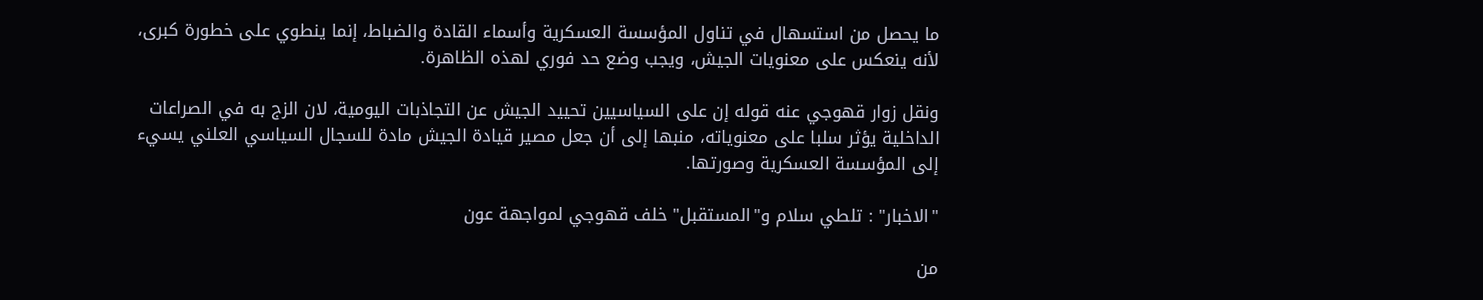ما يحصل من استسهال في تناول المؤسسة العسكرية وأسماء القادة والضباط، إنما ينطوي على خطورة كبرى، لأنه ينعكس على معنويات الجيش، ويجب وضع حد فوري لهذه الظاهرة.

ونقل زوار قهوجي عنه قوله إن على السياسيين تحييد الجيش عن التجاذبات اليومية، لان الزج به في الصراعات الداخلية يؤثر سلبا على معنوياته، منبها إلى أن جعل مصير قيادة الجيش مادة للسجال السياسي العلني يسيء إلى المؤسسة العسكرية وصورتها.

"الاخبار" : تلطي سلام و"المستقبل" خلف قهوجي لمواجهة عون

من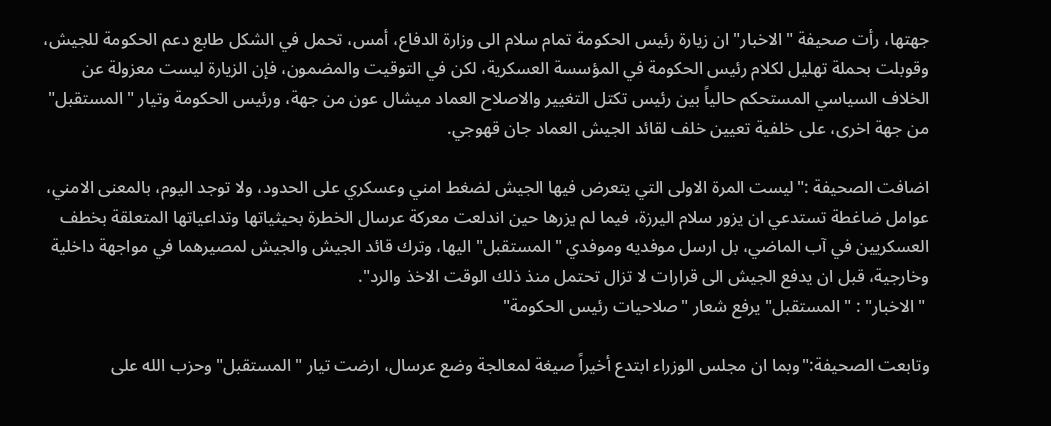جهتها، رأت صحيفة "الاخبار" ان زيارة رئيس الحكومة تمام سلام الى وزارة الدفاع، أمس، تحمل في الشكل طابع دعم الحكومة للجيش، وقوبلت بحملة تهليل لكلام رئيس الحكومة في المؤسسة العسكرية، لكن في التوقيت والمضمون، فإن الزيارة ليست معزولة عن الخلاف السياسي المستحكم حالياً بين رئيس تكتل التغيير والاصلاح العماد ميشال عون من جهة، ورئيس الحكومة وتيار "المستقبل" من جهة اخرى، على خلفية تعيين خلف لقائد الجيش العماد جان قهوجي.

اضافت الصحيفة :"ليست المرة الاولى التي يتعرض فيها الجيش لضغط امني وعسكري على الحدود، ولا توجد اليوم، بالمعنى الامني، عوامل ضاغطة تستدعي ان يزور سلام اليرزة، فيما لم يزرها حين اندلعت معركة عرسال الخطرة بحيثياتها وتداعياتها المتعلقة بخطف العسكريين في آب الماضي، بل ارسل موفديه وموفدي "المستقبل" اليها، وترك قائد الجيش والجيش لمصيرهما في مواجهة داخلية وخارجية، قبل ان يدفع الجيش الى قرارات لا تزال تحتمل منذ ذلك الوقت الاخذ والرد".
 "الاخبار" : "المستقبل" يرفع شعار "صلاحيات رئيس الحكومة"

وتابعت الصحيفة:"وبما ان مجلس الوزراء ابتدع أخيراً صيغة لمعالجة وضع عرسال، ارضت تيار "المستقبل" وحزب الله على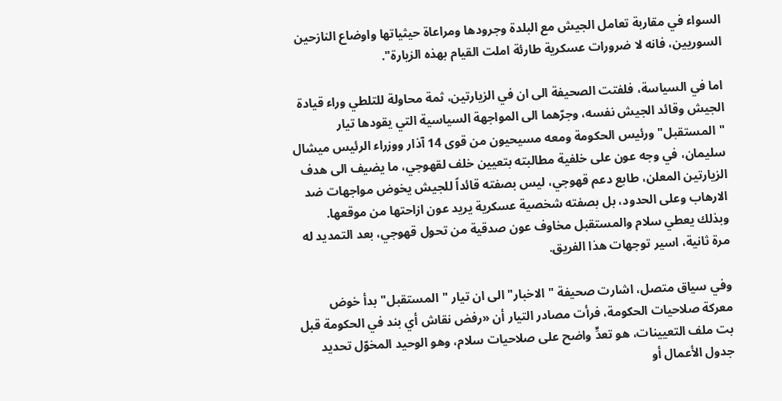السواء في مقاربة تعامل الجيش مع البلدة وجرودها ومراعاة حيثياتها واوضاع النازحين السوريين، فانه لا ضرورات عسكرية طارئة املت القيام بهذه الزيارة".

اما في السياسة، فلفتت الصحيفة الى ان في الزيارتين، ثمة محاولة للتلطي وراء قيادة الجيش وقائد الجيش نفسه، وجرّهما الى المواجهة السياسية التي يقودها تيار "المستقبل" ورئيس الحكومة ومعه مسيحيون من قوى 14 آذار ووزراء الرئيس ميشال سليمان، في وجه عون على خلفية مطالبته بتعيين خلف لقهوجي، ما يضيف الى هدف الزيارتين المعلن، طابع دعم قهوجي، ليس بصفته قائداً للجيش يخوض مواجهات ضد الارهاب وعلى الحدود، بل بصفته شخصية عسكرية يريد عون ازاحتها من موقعها. وبذلك يعطي سلام والمستقبل مخاوف عون صدقية من تحول قهوجي، بعد التمديد له مرة ثانية، اسير توجهات هذا الفريق.

وفي سياق متصل، اشارت صحيفة "الاخبار" الى ان تيار "المستقبل" بدأ خوض معركة صلاحيات الحكومة، فرأت مصادر التيار أن «رفض نقاش أي بند في الحكومة قبل بت ملف التعيينات، هو تعدٍّ واضح على صلاحيات سلام، وهو الوحيد المخوّل تحديد جدول الأعمال أو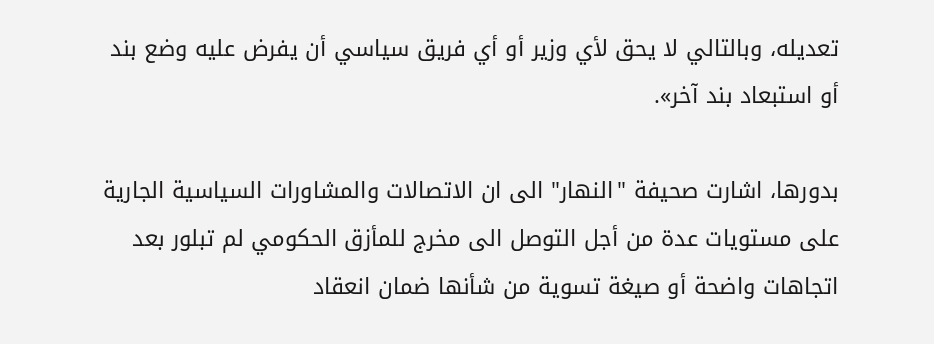تعديله، وبالتالي لا يحق لأي وزير أو أي فريق سياسي أن يفرض عليه وضع بند أو استبعاد بند آخر».

بدورها، اشارت صحيفة "النهار" الى ان الاتصالات والمشاورات السياسية الجارية على مستويات عدة من أجل التوصل الى مخرج للمأزق الحكومي لم تبلور بعد اتجاهات واضحة أو صيغة تسوية من شأنها ضمان انعقاد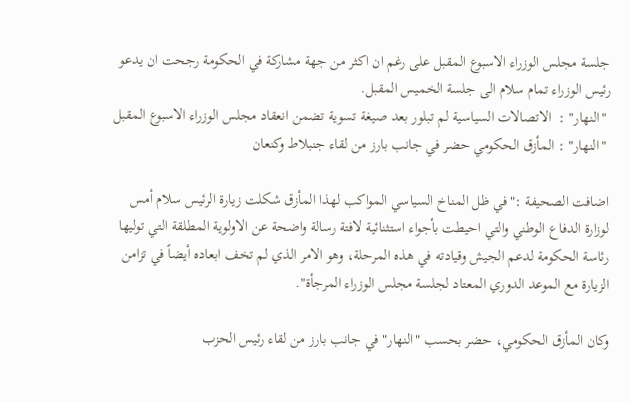جلسة مجلس الوزراء الاسبوع المقبل على رغم ان اكثر من جهة مشاركة في الحكومة رجحت ان يدعو رئيس الوزراء تمام سلام الى جلسة الخميس المقبل.
 "النهار" :  الاتصالات السياسية لم تبلور بعد صيغة تسوية تضمن انعقاد مجلس الوزراء الاسبوع المقبل
 "النهار" : المأزق الحكومي حضر في جانب بارز من لقاء جنبلاط وكنعان

اضافت الصحيفة :"في ظل المناخ السياسي المواكب لهذا المأزق شكلت زيارة الرئيس سلام أمس لوزارة الدفاع الوطني والتي احيطت بأجواء استثنائية لافتة رسالة واضحة عن الاولوية المطلقة التي توليها رئاسة الحكومة لدعم الجيش وقيادته في هذه المرحلة، وهو الامر الذي لم تخف ابعاده أيضاً في تزامن الزيارة مع الموعد الدوري المعتاد لجلسة مجلس الوزراء المرجأة".

وكان المأزق الحكومي، حضر بحسب "النهار" في جانب بارز من لقاء رئيس الحزب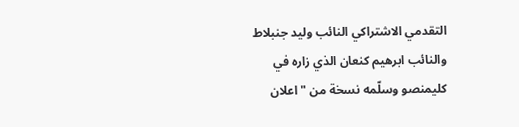التقدمي الاشتراكي النائب وليد جنبلاط والنائب ابرهيم كنعان الذي زاره في كليمنصو وسلّمه نسخة من "اعلان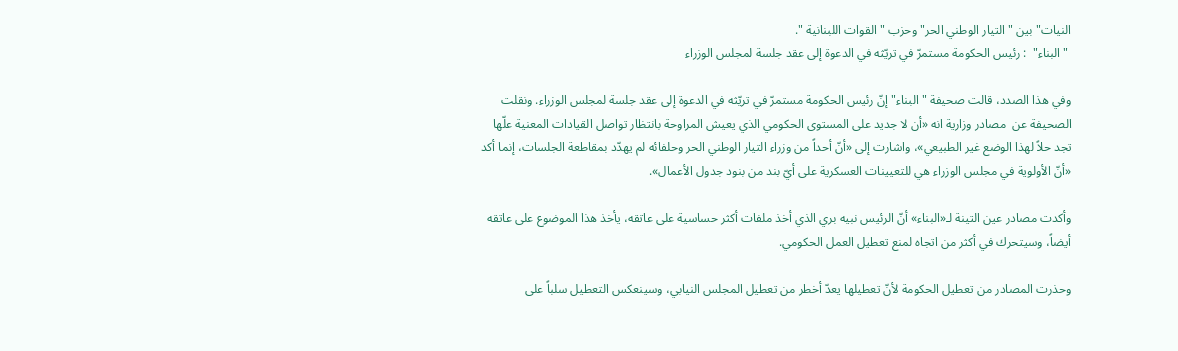النيات" بين "التيار الوطني الحر" وحزب "القوات اللبنانية ".
 "البناء"  : رئيس الحكومة مستمرّ في تريّثه في الدعوة إلى عقد جلسة لمجلس الوزراء

وفي هذا الصدد، قالت صحيفة "البناء" إنّ رئيس الحكومة مستمرّ في تريّثه في الدعوة إلى عقد جلسة لمجلس الوزراء. ونقلت الصحيفة عن  مصادر وزارية انه «أن لا جديد على المستوى الحكومي الذي يعيش المراوحة بانتظار تواصل القيادات المعنية علّها تجد حلاً لهذا الوضع غير الطبيعي»، واشارت إلى «أنّ أحداً من وزراء التيار الوطني الحر وحلفائه لم يهدّد بمقاطعة الجلسات، إنما أكد «أنّ الأولوية في مجلس الوزراء هي للتعيينات العسكرية على أيّ بند من بنود جدول الأعمال».

وأكدت مصادر عين التينة لـ«البناء» أنّ الرئيس نبيه بري الذي أخذ ملفات أكثر حساسية على عاتقه، يأخذ هذا الموضوع على عاتقه أيضاً، وسيتحرك في أكثر من اتجاه لمنع تعطيل العمل الحكومي.

وحذرت المصادر من تعطيل الحكومة لأنّ تعطيلها يعدّ أخطر من تعطيل المجلس النيابي، وسينعكس التعطيل سلباً على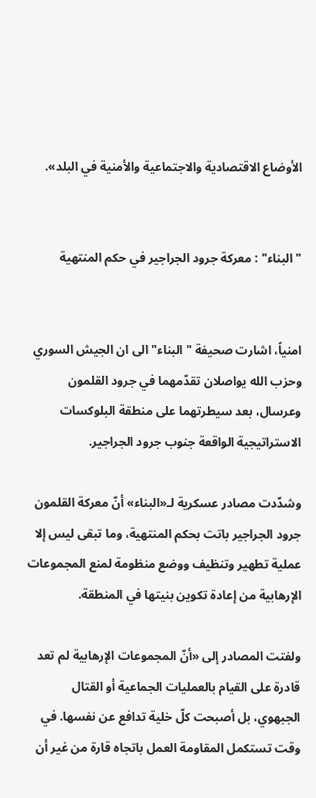الأوضاع الاقتصادية والاجتماعية والأمنية في البلد».


"البناء" : معركة جرود الجراجير في حكم المنتهية


امنياً، اشارت صحيفة "البناء" الى ان الجيش السوري وحزب الله يواصلان تقدّمهما في جرود القلمون وعرسال، بعد سيطرتهما على منطقة البلوكسات الاستراتيجية الواقعة جنوب جرود الجراجير.

وشدّدت مصادر عسكرية لـ«البناء» أنّ معركة القلمون جرود الجراجير باتت بحكم المنتهية، وما تبقى ليس إلا عملية تطهير وتنظيف ووضع منظومة لمنع المجموعات الإرهابية من إعادة تكوين بنيتها في المنطقة.

ولفتت المصادر إلى «أنّ المجموعات الإرهابية لم تعد قادرة على القيام بالعمليات الجماعية أو القتال الجبهوي، بل أصبحت كلّ خلية تدافع عن نفسها. في وقت تستكمل المقاومة العمل باتجاه قارة من غير أن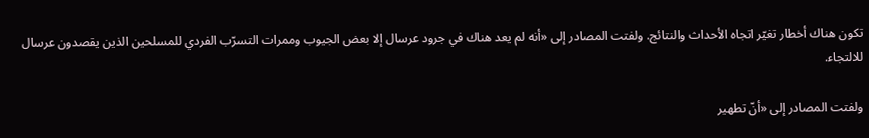تكون هناك أخطار تغيّر اتجاه الأحداث والنتائج. ولفتت المصادر إلى «أنه لم يعد هناك في جرود عرسال إلا بعض الجيوب وممرات التسرّب الفردي للمسلحين الذين يقصدون عرسال للالتجاء.

ولفتت المصادر إلى «أنّ تطهير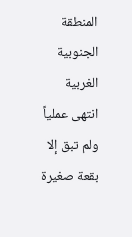المنطقة الجنوبية الغربية انتهى عملياً ولم تبق إلا بقعة صغيرة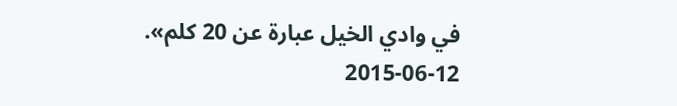في وادي الخيل عبارة عن 20 كلم».
2015-06-12